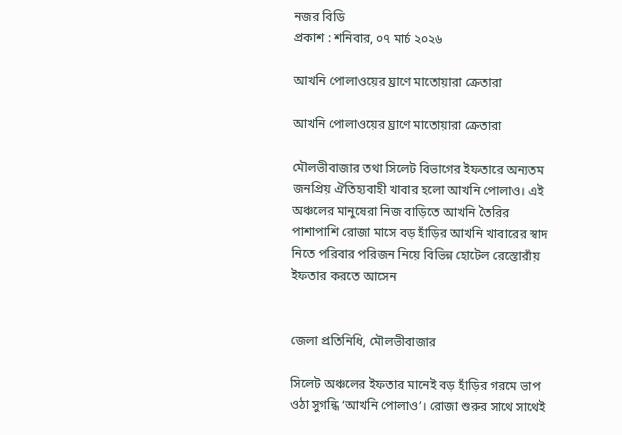নজর বিডি
প্রকাশ : শনিবার, ০৭ মার্চ ২০২৬

আখনি পোলাওয়ের ঘ্রাণে মাতোয়ারা ক্রেতারা

আখনি পোলাওয়ের ঘ্রাণে মাতোয়ারা ক্রেতারা

মৌলভীবাজার তথা সিলেট বিভাগের ইফতারে অন্যতম জনপ্রিয় ঐতিহ্যবাহী খাবার হলো আখনি পোলাও। এই অঞ্চলের মানুষেরা নিজ বাড়িতে আখনি তৈরির পাশাপাশি রোজা মাসে বড় হাঁড়ির আখনি খাবারের স্বাদ নিতে পরিবার পরিজন নিয়ে বিভিন্ন হোটেল রেস্তোরাঁয় ইফতার করতে আসেন


জেলা প্রতিনিধি, মৌলভীবাজার

সিলেট অঞ্চলের ইফতার মানেই বড় হাঁড়ির গরমে ভাপ ওঠা সুগন্ধি ‘আখনি পোলাও’। রোজা শুরুর সাথে সাথেই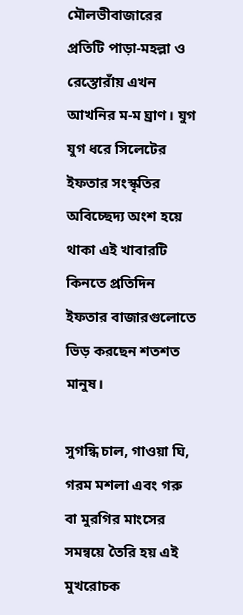মৌলভীবাজারের প্রতিটি পাড়া-মহল্লা ও রেস্তোরাঁয় এখন আখনির ম-ম ঘ্রাণ। যুগ যুগ ধরে সিলেটের ইফতার সংস্কৃতির অবিচ্ছেদ্য অংশ হয়ে থাকা এই খাবারটি কিনতে প্রতিদিন ইফতার বাজারগুলোতে ভিড় করছেন শতশত মানুষ।

সুগন্ধি চাল, গাওয়া ঘি, গরম মশলা এবং গরু বা মুরগির মাংসের সমন্বয়ে তৈরি হয় এই মুখরোচক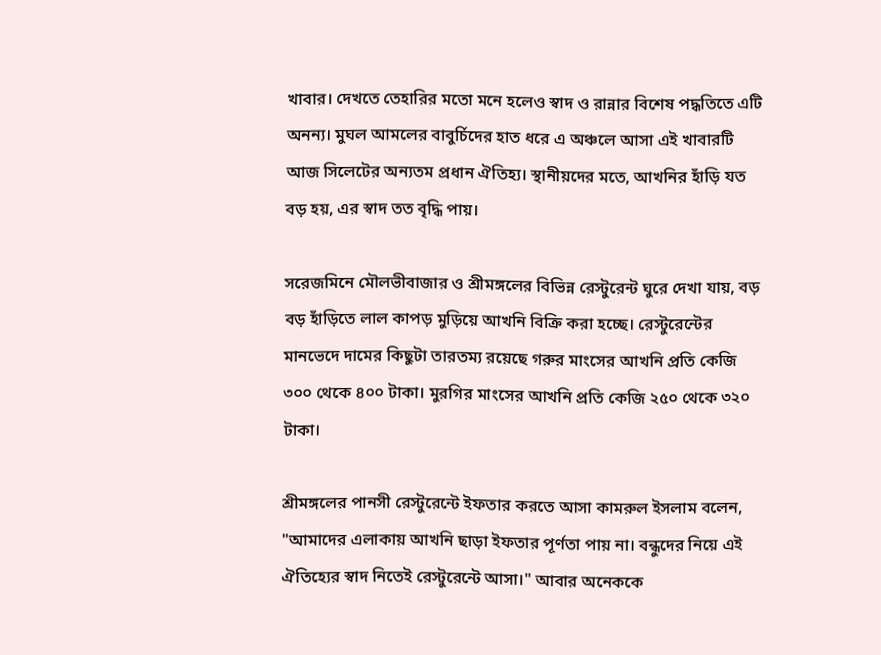খাবার। দেখতে তেহারির মতো মনে হলেও স্বাদ ও রান্নার বিশেষ পদ্ধতিতে এটি অনন্য। মুঘল আমলের বাবুর্চিদের হাত ধরে এ অঞ্চলে আসা এই খাবারটি আজ সিলেটের অন্যতম প্রধান ঐতিহ্য। স্থানীয়দের মতে, আখনির হাঁড়ি যত বড় হয়, এর স্বাদ তত বৃদ্ধি পায়।

সরেজমিনে মৌলভীবাজার ও শ্রীমঙ্গলের বিভিন্ন রেস্টুরেন্ট ঘুরে দেখা যায়, বড় বড় হাঁড়িতে লাল কাপড় মুড়িয়ে আখনি বিক্রি করা হচ্ছে। রেস্টুরেন্টের মানভেদে দামের কিছুটা তারতম্য রয়েছে গরুর মাংসের আখনি প্রতি কেজি ৩০০ থেকে ৪০০ টাকা। মুরগির মাংসের আখনি প্রতি কেজি ২৫০ থেকে ৩২০ টাকা।

শ্রীমঙ্গলের পানসী রেস্টুরেন্টে ইফতার করতে আসা কামরুল ইসলাম বলেন, "আমাদের এলাকায় আখনি ছাড়া ইফতার পূর্ণতা পায় না। বন্ধুদের নিয়ে এই ঐতিহ্যের স্বাদ নিতেই রেস্টুরেন্টে আসা।" আবার অনেককে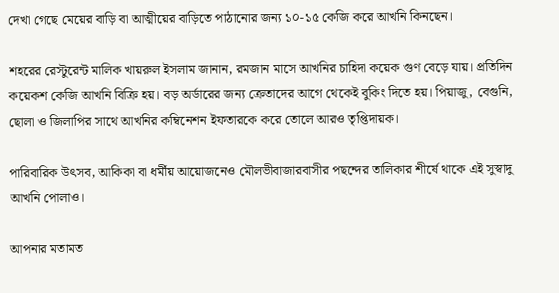দেখা গেছে মেয়ের বাড়ি বা আত্মীয়ের বাড়িতে পাঠানোর জন্য ১০-১৫ কেজি করে আখনি কিনছেন।

শহরের রেস্টুরেন্ট মালিক খায়রুল ইসলাম জানান, রমজান মাসে আখনির চাহিদা কয়েক গুণ বেড়ে যায়। প্রতিদিন কয়েকশ কেজি আখনি বিক্রি হয়। বড় অর্ডারের জন্য ক্রেতাদের আগে থেকেই বুকিং দিতে হয়। পিয়াজু, বেগুনি, ছোলা ও জিলাপির সাথে আখনির কম্বিনেশন ইফতারকে করে তোলে আরও তৃপ্তিদায়ক।

পারিবারিক উৎসব, আকিকা বা ধর্মীয় আয়োজনেও মৌলভীবাজারবাসীর পছন্দের তালিকার শীর্ষে থাকে এই সুস্বাদু আখনি পোলাও।

আপনার মতামত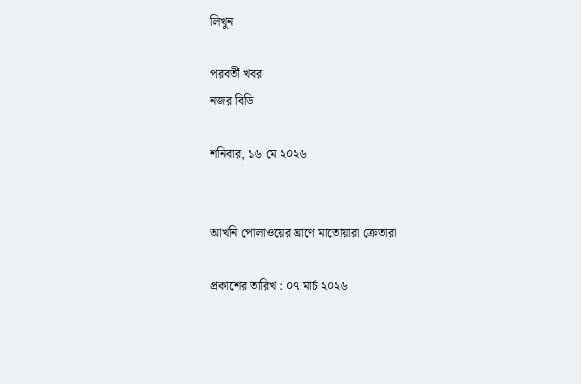লিখুন

পরবর্তী খবর
নজর বিডি

শনিবার, ১৬ মে ২০২৬


আখনি পোলাওয়ের ঘ্রাণে মাতোয়ারা ক্রেতারা

প্রকাশের তারিখ : ০৭ মার্চ ২০২৬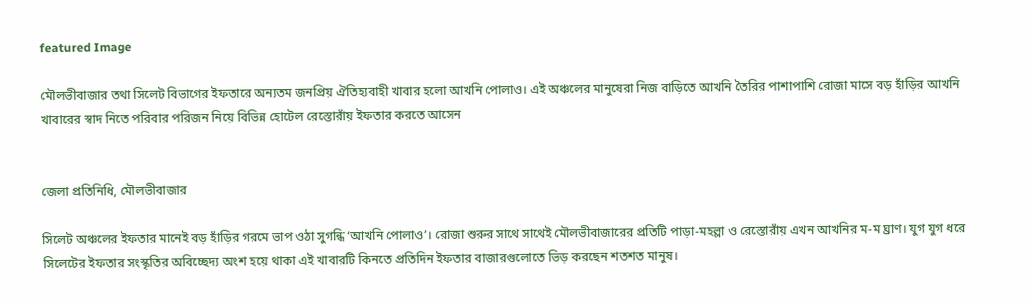featured Image

মৌলভীবাজার তথা সিলেট বিভাগের ইফতারে অন্যতম জনপ্রিয় ঐতিহ্যবাহী খাবার হলো আখনি পোলাও। এই অঞ্চলের মানুষেরা নিজ বাড়িতে আখনি তৈরির পাশাপাশি রোজা মাসে বড় হাঁড়ির আখনি খাবারের স্বাদ নিতে পরিবার পরিজন নিয়ে বিভিন্ন হোটেল রেস্তোরাঁয় ইফতার করতে আসেন


জেলা প্রতিনিধি, মৌলভীবাজার

সিলেট অঞ্চলের ইফতার মানেই বড় হাঁড়ির গরমে ভাপ ওঠা সুগন্ধি ‘আখনি পোলাও’। রোজা শুরুর সাথে সাথেই মৌলভীবাজারের প্রতিটি পাড়া-মহল্লা ও রেস্তোরাঁয় এখন আখনির ম-ম ঘ্রাণ। যুগ যুগ ধরে সিলেটের ইফতার সংস্কৃতির অবিচ্ছেদ্য অংশ হয়ে থাকা এই খাবারটি কিনতে প্রতিদিন ইফতার বাজারগুলোতে ভিড় করছেন শতশত মানুষ।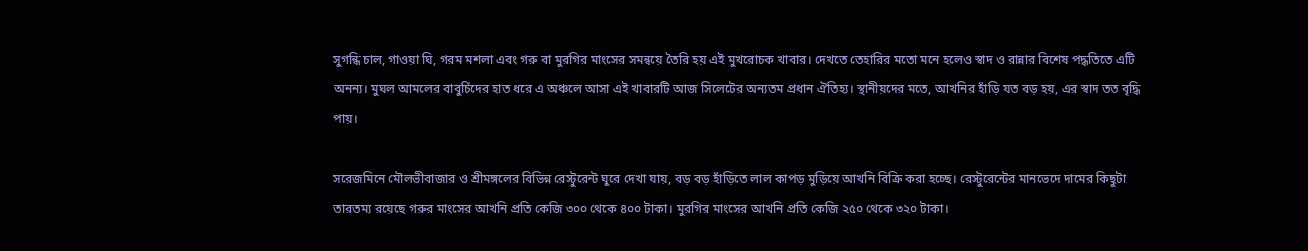সুগন্ধি চাল, গাওয়া ঘি, গরম মশলা এবং গরু বা মুরগির মাংসের সমন্বয়ে তৈরি হয় এই মুখরোচক খাবার। দেখতে তেহারির মতো মনে হলেও স্বাদ ও রান্নার বিশেষ পদ্ধতিতে এটি অনন্য। মুঘল আমলের বাবুর্চিদের হাত ধরে এ অঞ্চলে আসা এই খাবারটি আজ সিলেটের অন্যতম প্রধান ঐতিহ্য। স্থানীয়দের মতে, আখনির হাঁড়ি যত বড় হয়, এর স্বাদ তত বৃদ্ধি পায়।

সরেজমিনে মৌলভীবাজার ও শ্রীমঙ্গলের বিভিন্ন রেস্টুরেন্ট ঘুরে দেখা যায়, বড় বড় হাঁড়িতে লাল কাপড় মুড়িয়ে আখনি বিক্রি করা হচ্ছে। রেস্টুরেন্টের মানভেদে দামের কিছুটা তারতম্য রয়েছে গরুর মাংসের আখনি প্রতি কেজি ৩০০ থেকে ৪০০ টাকা। মুরগির মাংসের আখনি প্রতি কেজি ২৫০ থেকে ৩২০ টাকা।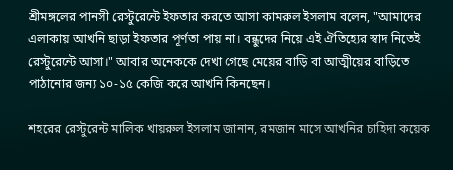শ্রীমঙ্গলের পানসী রেস্টুরেন্টে ইফতার করতে আসা কামরুল ইসলাম বলেন, "আমাদের এলাকায় আখনি ছাড়া ইফতার পূর্ণতা পায় না। বন্ধুদের নিয়ে এই ঐতিহ্যের স্বাদ নিতেই রেস্টুরেন্টে আসা।" আবার অনেককে দেখা গেছে মেয়ের বাড়ি বা আত্মীয়ের বাড়িতে পাঠানোর জন্য ১০-১৫ কেজি করে আখনি কিনছেন।

শহরের রেস্টুরেন্ট মালিক খায়রুল ইসলাম জানান, রমজান মাসে আখনির চাহিদা কয়েক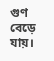গুণ বেড়ে যায়।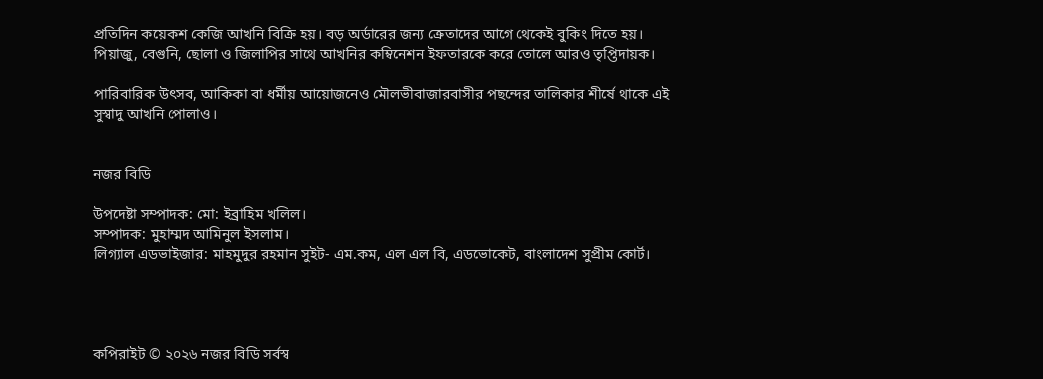প্রতিদিন কয়েকশ কেজি আখনি বিক্রি হয়। বড় অর্ডারের জন্য ক্রেতাদের আগে থেকেই বুকিং দিতে হয়। পিয়াজু, বেগুনি, ছোলা ও জিলাপির সাথে আখনির কম্বিনেশন ইফতারকে করে তোলে আরও তৃপ্তিদায়ক।

পারিবারিক উৎসব, আকিকা বা ধর্মীয় আয়োজনেও মৌলভীবাজারবাসীর পছন্দের তালিকার শীর্ষে থাকে এই সুস্বাদু আখনি পোলাও।


নজর বিডি

উপদেষ্টা সম্পাদক: মো: ইব্রাহিম খলিল।
সম্পাদক: মুহাম্মদ আমিনুল ইসলাম।
লিগ্যাল এডভাইজার: মাহমুদুর রহমান সুইট- এম.কম, এল এল বি, এডভোকেট, বাংলাদেশ সুপ্রীম কোর্ট।




কপিরাইট © ২০২৬ নজর বিডি সর্বস্ব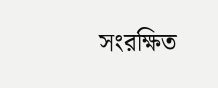সংরক্ষিত